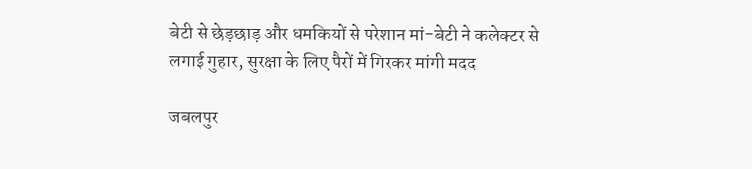बेटी से छेड़छाड़ और धमकियों से परेशान मां-बेटी ने कलेक्टर से लगाई गुहार, सुरक्षा के लिए पैरों में गिरकर मांगी मदद

जबलपुर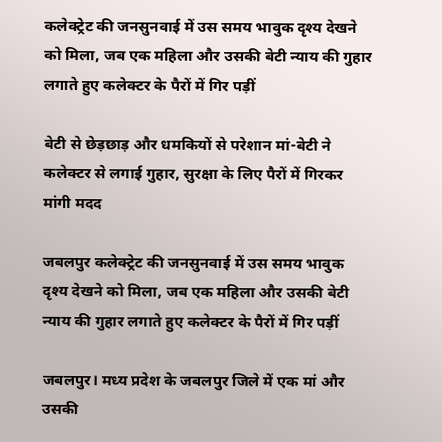कलेक्ट्रेट की जनसुनवाई में उस समय भावुक दृश्य देखने को मिला, जब एक महिला और उसकी बेटी न्याय की गुहार लगाते हुए कलेक्टर के पैरों में गिर पड़ीं

बेटी से छेड़छाड़ और धमकियों से परेशान मां-बेटी ने कलेक्टर से लगाई गुहार, सुरक्षा के लिए पैरों में गिरकर मांगी मदद

जबलपुर कलेक्ट्रेट की जनसुनवाई में उस समय भावुक दृश्य देखने को मिला, जब एक महिला और उसकी बेटी न्याय की गुहार लगाते हुए कलेक्टर के पैरों में गिर पड़ीं

जबलपुर। मध्य प्रदेश के जबलपुर जिले में एक मां और उसकी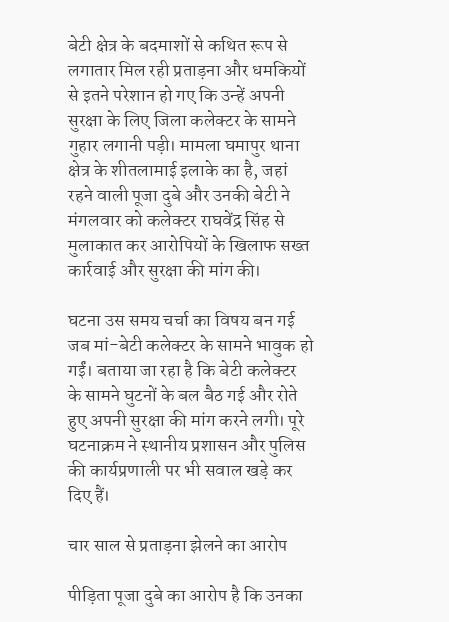बेटी क्षेत्र के बदमाशों से कथित रूप से लगातार मिल रही प्रताड़ना और धमकियों से इतने परेशान हो गए कि उन्हें अपनी सुरक्षा के लिए जिला कलेक्टर के सामने गुहार लगानी पड़ी। मामला घमापुर थाना क्षेत्र के शीतलामाई इलाके का है, जहां रहने वाली पूजा दुबे और उनकी बेटी ने मंगलवार को कलेक्टर राघवेंद्र सिंह से मुलाकात कर आरोपियों के खिलाफ सख्त कार्रवाई और सुरक्षा की मांग की।

घटना उस समय चर्चा का विषय बन गई जब मां-बेटी कलेक्टर के सामने भावुक हो गईं। बताया जा रहा है कि बेटी कलेक्टर के सामने घुटनों के बल बैठ गई और रोते हुए अपनी सुरक्षा की मांग करने लगी। पूरे घटनाक्रम ने स्थानीय प्रशासन और पुलिस की कार्यप्रणाली पर भी सवाल खड़े कर दिए हैं।

चार साल से प्रताड़ना झेलने का आरोप

पीड़िता पूजा दुबे का आरोप है कि उनका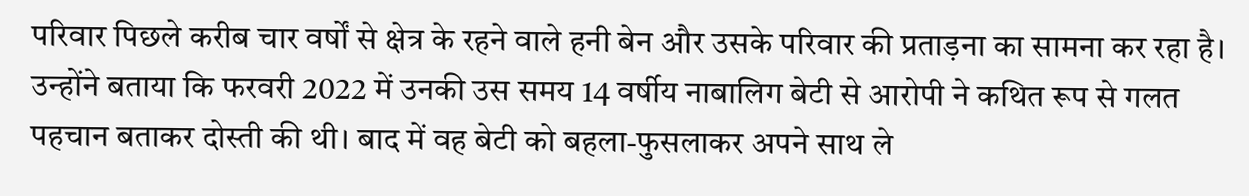परिवार पिछले करीब चार वर्षों से क्षेत्र के रहने वाले हनी बेन और उसके परिवार की प्रताड़ना का सामना कर रहा है। उन्होंने बताया कि फरवरी 2022 में उनकी उस समय 14 वर्षीय नाबालिग बेटी से आरोपी ने कथित रूप से गलत पहचान बताकर दोस्ती की थी। बाद में वह बेटी को बहला-फुसलाकर अपने साथ ले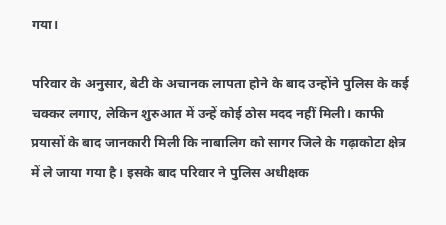गया।

परिवार के अनुसार, बेटी के अचानक लापता होने के बाद उन्होंने पुलिस के कई चक्कर लगाए, लेकिन शुरुआत में उन्हें कोई ठोस मदद नहीं मिली। काफी प्रयासों के बाद जानकारी मिली कि नाबालिग को सागर जिले के गढ़ाकोटा क्षेत्र में ले जाया गया है। इसके बाद परिवार ने पुलिस अधीक्षक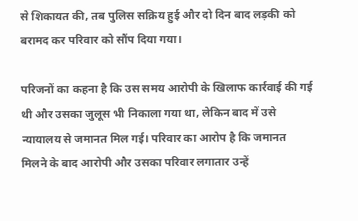से शिकायत की, तब पुलिस सक्रिय हुई और दो दिन बाद लड़की को बरामद कर परिवार को सौंप दिया गया।

परिजनों का कहना है कि उस समय आरोपी के खिलाफ कार्रवाई की गई थी और उसका जुलूस भी निकाला गया था, लेकिन बाद में उसे न्यायालय से जमानत मिल गई। परिवार का आरोप है कि जमानत मिलने के बाद आरोपी और उसका परिवार लगातार उन्हें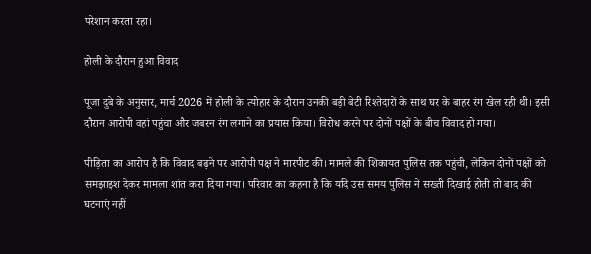परेशान करता रहा।

होली के दौरान हुआ विवाद

पूजा दुबे के अनुसार, मार्च 2026 में होली के त्योहार के दौरान उनकी बड़ी बेटी रिश्तेदारों के साथ घर के बाहर रंग खेल रही थी। इसी दौरान आरोपी वहां पहुंचा और जबरन रंग लगाने का प्रयास किया। विरोध करने पर दोनों पक्षों के बीच विवाद हो गया।

पीड़िता का आरोप है कि विवाद बढ़ने पर आरोपी पक्ष ने मारपीट की। मामले की शिकायत पुलिस तक पहुंची, लेकिन दोनों पक्षों को समझाइश देकर मामला शांत करा दिया गया। परिवार का कहना है कि यदि उस समय पुलिस ने सख्ती दिखाई होती तो बाद की घटनाएं नहीं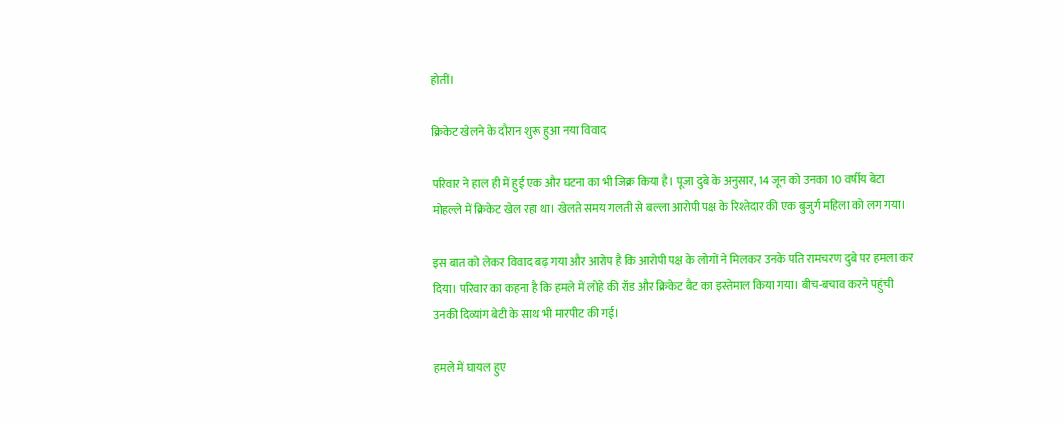होतीं।

क्रिकेट खेलने के दौरान शुरू हुआ नया विवाद

परिवार ने हाल ही में हुई एक और घटना का भी जिक्र किया है। पूजा दुबे के अनुसार, 14 जून को उनका 10 वर्षीय बेटा मोहल्ले में क्रिकेट खेल रहा था। खेलते समय गलती से बल्ला आरोपी पक्ष के रिश्तेदार की एक बुजुर्ग महिला को लग गया।

इस बात को लेकर विवाद बढ़ गया और आरोप है कि आरोपी पक्ष के लोगों ने मिलकर उनके पति रामचरण दुबे पर हमला कर दिया। परिवार का कहना है कि हमले में लोहे की रॉड और क्रिकेट बैट का इस्तेमाल किया गया। बीच-बचाव करने पहुंची उनकी दिव्यांग बेटी के साथ भी मारपीट की गई।

हमले में घायल हुए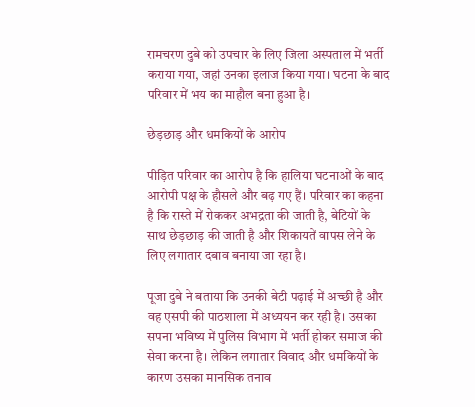रामचरण दुबे को उपचार के लिए जिला अस्पताल में भर्ती कराया गया, जहां उनका इलाज किया गया। घटना के बाद परिवार में भय का माहौल बना हुआ है।

छेड़छाड़ और धमकियों के आरोप

पीड़ित परिवार का आरोप है कि हालिया घटनाओं के बाद आरोपी पक्ष के हौसले और बढ़ गए हैं। परिवार का कहना है कि रास्ते में रोककर अभद्रता की जाती है, बेटियों के साथ छेड़छाड़ की जाती है और शिकायतें वापस लेने के लिए लगातार दबाव बनाया जा रहा है।

पूजा दुबे ने बताया कि उनकी बेटी पढ़ाई में अच्छी है और वह एसपी की पाठशाला में अध्ययन कर रही है। उसका सपना भविष्य में पुलिस विभाग में भर्ती होकर समाज की सेवा करना है। लेकिन लगातार विवाद और धमकियों के कारण उसका मानसिक तनाव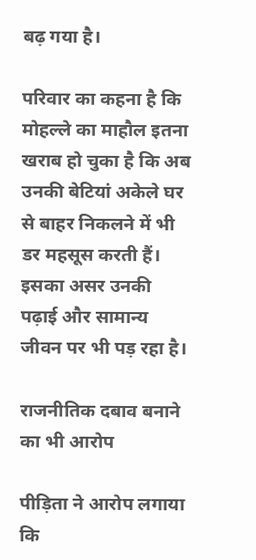बढ़ गया है।

परिवार का कहना है कि मोहल्ले का माहौल इतना खराब हो चुका है कि अब उनकी बेटियां अकेले घर से बाहर निकलने में भी डर महसूस करती हैं। इसका असर उनकी पढ़ाई और सामान्य जीवन पर भी पड़ रहा है।

राजनीतिक दबाव बनाने का भी आरोप

पीड़िता ने आरोप लगाया कि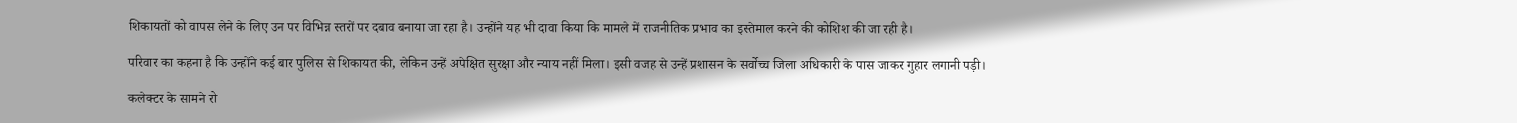शिकायतों को वापस लेने के लिए उन पर विभिन्न स्तरों पर दबाव बनाया जा रहा है। उन्होंने यह भी दावा किया कि मामले में राजनीतिक प्रभाव का इस्तेमाल करने की कोशिश की जा रही है।

परिवार का कहना है कि उन्होंने कई बार पुलिस से शिकायत की, लेकिन उन्हें अपेक्षित सुरक्षा और न्याय नहीं मिला। इसी वजह से उन्हें प्रशासन के सर्वोच्च जिला अधिकारी के पास जाकर गुहार लगानी पड़ी।

कलेक्टर के सामने रो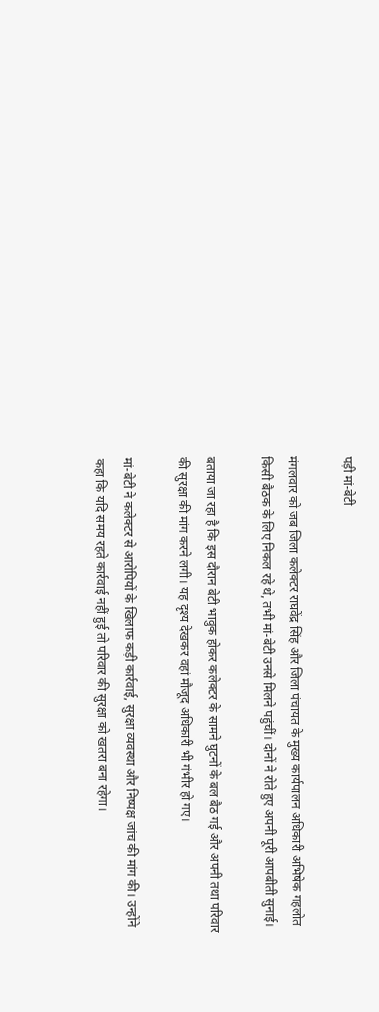पड़ी मां-बेटी

मंगलवार को जब जिला कलेक्टर राघवेंद्र सिंह और जिला पंचायत के मुख्य कार्यपालन अधिकारी अभिषेक गहलोत किसी बैठक के लिए निकल रहे थे, तभी मां-बेटी उनसे मिलने पहुंचीं। दोनों ने रोते हुए अपनी पूरी आपबीती सुनाई।

बताया जा रहा है कि इस दौरान बेटी भावुक होकर कलेक्टर के सामने घुटनों के बल बैठ गई और अपनी तथा परिवार की सुरक्षा की मांग करने लगी। यह दृश्य देखकर वहां मौजूद अधिकारी भी गंभीर हो गए।

मां-बेटी ने कलेक्टर से आरोपियों के खिलाफ कड़ी कार्रवाई, सुरक्षा व्यवस्था और निष्पक्ष जांच की मांग की। उन्होंने कहा कि यदि समय रहते कार्रवाई नहीं हुई तो परिवार की सुरक्षा को खतरा बना रहेगा।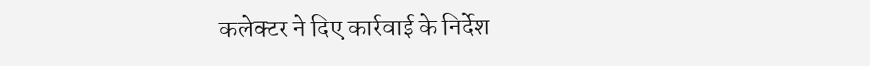कलेक्टर ने दिए कार्रवाई के निर्देश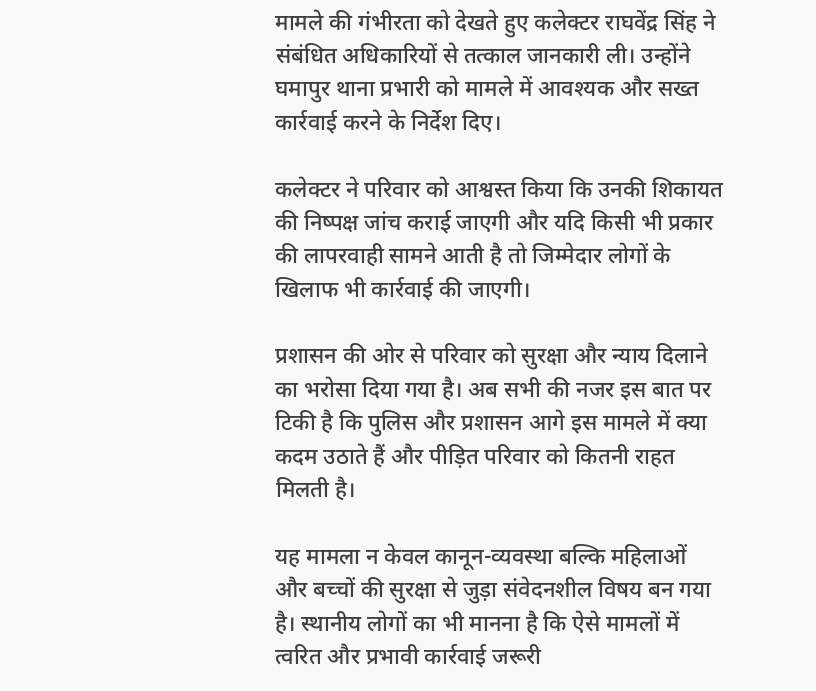मामले की गंभीरता को देखते हुए कलेक्टर राघवेंद्र सिंह ने संबंधित अधिकारियों से तत्काल जानकारी ली। उन्होंने घमापुर थाना प्रभारी को मामले में आवश्यक और सख्त कार्रवाई करने के निर्देश दिए।

कलेक्टर ने परिवार को आश्वस्त किया कि उनकी शिकायत की निष्पक्ष जांच कराई जाएगी और यदि किसी भी प्रकार की लापरवाही सामने आती है तो जिम्मेदार लोगों के खिलाफ भी कार्रवाई की जाएगी।

प्रशासन की ओर से परिवार को सुरक्षा और न्याय दिलाने का भरोसा दिया गया है। अब सभी की नजर इस बात पर टिकी है कि पुलिस और प्रशासन आगे इस मामले में क्या कदम उठाते हैं और पीड़ित परिवार को कितनी राहत मिलती है।

यह मामला न केवल कानून-व्यवस्था बल्कि महिलाओं और बच्चों की सुरक्षा से जुड़ा संवेदनशील विषय बन गया है। स्थानीय लोगों का भी मानना है कि ऐसे मामलों में त्वरित और प्रभावी कार्रवाई जरूरी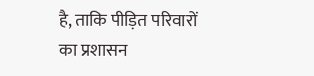है, ताकि पीड़ित परिवारों का प्रशासन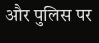और पुलिस पर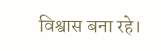विश्वास बना रहे।